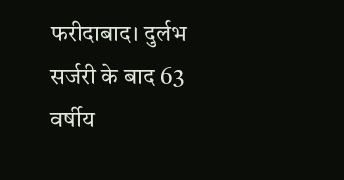फरीदाबाद। दुर्लभ सर्जरी के बाद 63 वर्षीय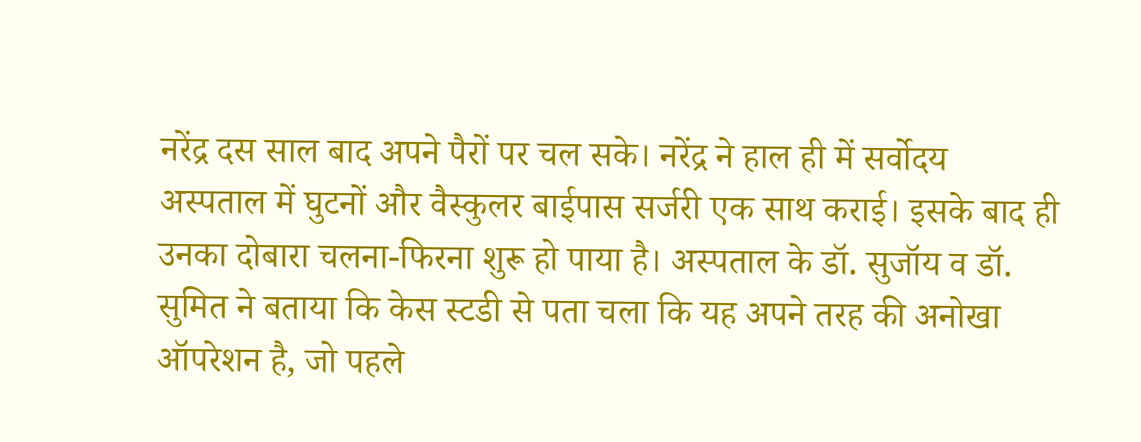नरेंद्र दस साल बाद अपने पैरों पर चल सके। नरेंद्र ने हाल ही में सर्वोदय अस्पताल में घुटनों और वैस्कुलर बाईपास सर्जरी एक साथ कराई। इसके बाद ही उनका दोबारा चलना-फिरना शुरू हो पाया है। अस्पताल के डॉ. सुजॉय व डॉ. सुमित ने बताया कि केस स्टडी से पता चला कि यह अपने तरह की अनोखा ऑपरेशन है, जो पहले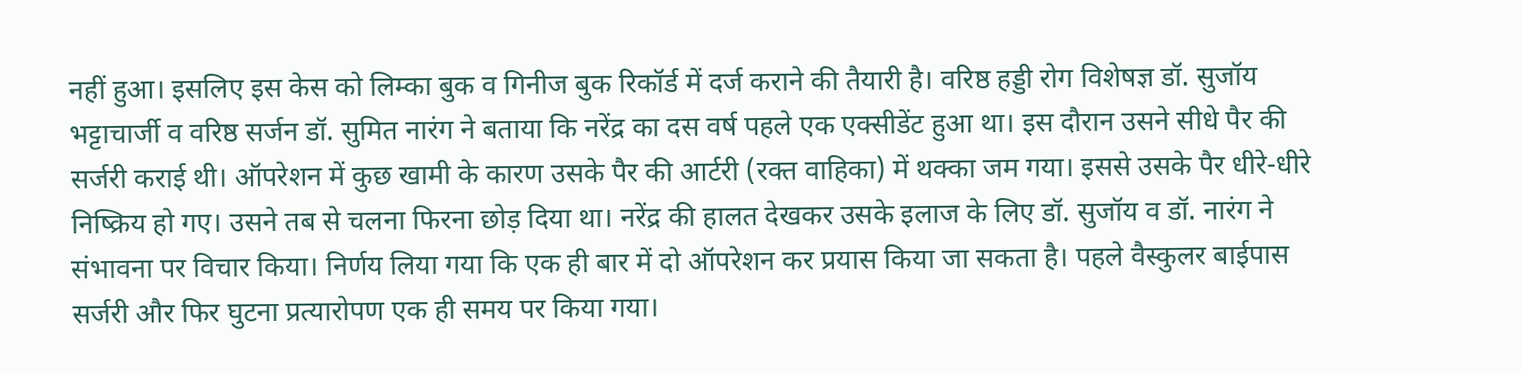नहीं हुआ। इसलिए इस केस को लिम्का बुक व गिनीज बुक रिकॉर्ड में दर्ज कराने की तैयारी है। वरिष्ठ हड्डी रोग विशेषज्ञ डॉ. सुजॉय भट्टाचार्जी व वरिष्ठ सर्जन डॉ. सुमित नारंग ने बताया कि नरेंद्र का दस वर्ष पहले एक एक्सीडेंट हुआ था। इस दौरान उसने सीधे पैर की सर्जरी कराई थी। ऑपरेशन में कुछ खामी के कारण उसके पैर की आर्टरी (रक्त वाहिका) में थक्का जम गया। इससे उसके पैर धीरे-धीरे निष्क्रिय हो गए। उसने तब से चलना फिरना छोड़ दिया था। नरेंद्र की हालत देखकर उसके इलाज के लिए डॉ. सुजॉय व डॉ. नारंग ने संभावना पर विचार किया। निर्णय लिया गया कि एक ही बार में दो ऑपरेशन कर प्रयास किया जा सकता है। पहले वैस्कुलर बाईपास सर्जरी और फिर घुटना प्रत्यारोपण एक ही समय पर किया गया।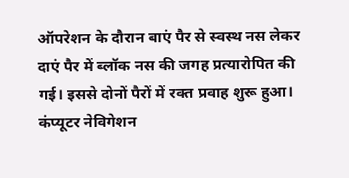ऑपरेशन के दौरान बाएं पैर से स्वस्थ नस लेकर दाएं पैर में ब्लॉक नस की जगह प्रत्यारोपित की गई। इससे दोनों पैरों में रक्त प्रवाह शुरू हुआ। कंप्यूटर नेविगेशन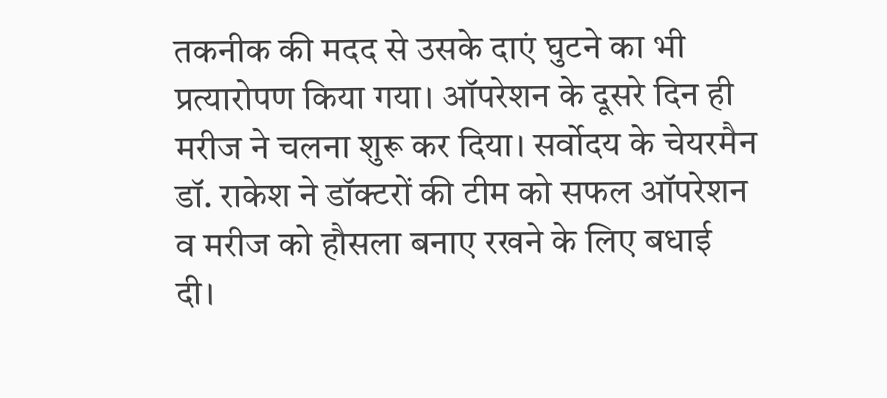तकनीक की मदद से उसके दाएं घुटने का भी प्रत्यारोपण किया गया। ऑपरेशन के दूसरे दिन ही मरीज ने चलना शुरू कर दिया। सर्वोदय के चेयरमैन डॉ. राकेश ने डॉक्टरों की टीम को सफल ऑपरेशन व मरीज को हौसला बनाए रखने के लिए बधाई दी।